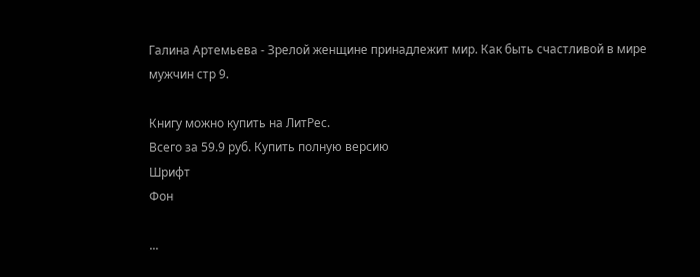Галина Артемьева - Зрелой женщине принадлежит мир. Как быть счастливой в мире мужчин стр 9.

Книгу можно купить на ЛитРес.
Всего за 59.9 руб. Купить полную версию
Шрифт
Фон

...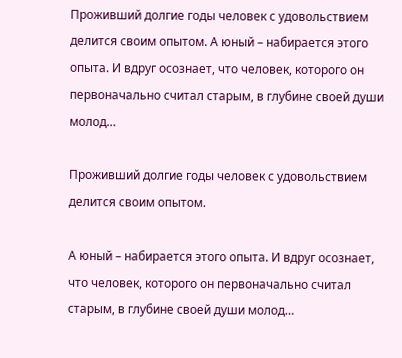Проживший долгие годы человек с удовольствием делится своим опытом. А юный – набирается этого опыта. И вдруг осознает, что человек, которого он первоначально считал старым, в глубине своей души молод…

Проживший долгие годы человек с удовольствием делится своим опытом.

А юный – набирается этого опыта. И вдруг осознает, что человек, которого он первоначально считал старым, в глубине своей души молод…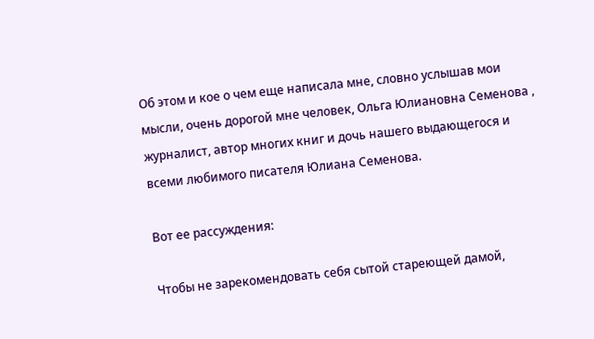Об этом и кое о чем еще написала мне, словно услышав мои мысли, очень дорогой мне человек, Ольга Юлиановна Семенова , журналист, автор многих книг и дочь нашего выдающегося и всеми любимого писателя Юлиана Семенова.

Вот ее рассуждения:

Чтобы не зарекомендовать себя сытой стареющей дамой,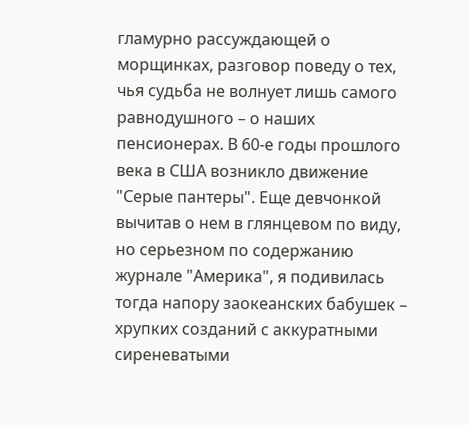гламурно рассуждающей о морщинках, разговор поведу о тех, чья судьба не волнует лишь самого равнодушного – о наших пенсионерах. В 60-е годы прошлого века в США возникло движение "Серые пантеры". Еще девчонкой вычитав о нем в глянцевом по виду, но серьезном по содержанию журнале "Америка", я подивилась тогда напору заокеанских бабушек – хрупких созданий с аккуратными сиреневатыми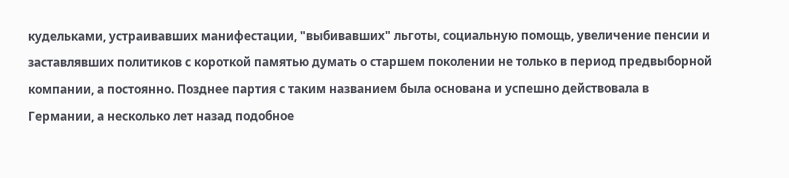кудельками, устраивавших манифестации, "выбивавших" льготы, социальную помощь, увеличение пенсии и заставлявших политиков с короткой памятью думать о старшем поколении не только в период предвыборной компании, а постоянно. Позднее партия с таким названием была основана и успешно действовала в Германии, а несколько лет назад подобное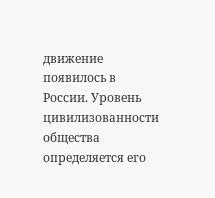движение появилось в России. Уровень цивилизованности общества определяется его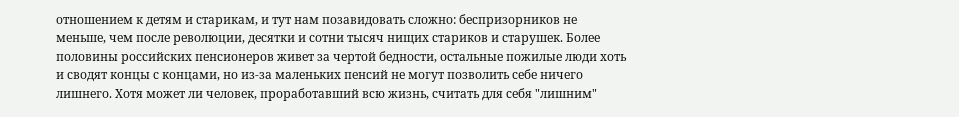отношением к детям и старикам, и тут нам позавидовать сложно: беспризорников не меньше, чем после революции, десятки и сотни тысяч нищих стариков и старушек. Более половины российских пенсионеров живет за чертой бедности, остальные пожилые люди хоть и сводят концы с концами, но из-за маленьких пенсий не могут позволить себе ничего лишнего. Хотя может ли человек, проработавший всю жизнь, считать для себя "лишним"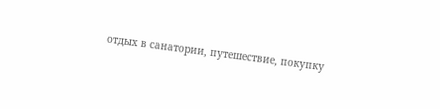отдых в санатории, путешествие, покупку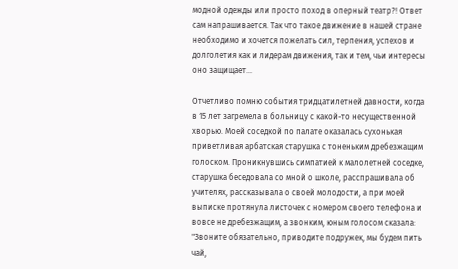модной одежды или просто поход в оперный театр?! Ответ сам напрашивается. Так что такое движение в нашей стране необходимо и хочется пожелать сил, терпения, успехов и долголетия как и лидерам движения, так и тем, чьи интересы оно защищает…

Отчетливо помню события тридцатилетней давности, когда в 15 лет загремела в больницу с какой-то несущественной хворью. Моей соседкой по палате оказалась сухонькая приветливая арбатская старушка с тоненьким дребезжащим голоском. Проникнувшись симпатией к малолетней соседке, старушка беседовала со мной о школе, расспрашивала об учителях, рассказывала о своей молодости, а при моей выписке протянула листочек с номером своего телефона и вовсе не дребезжащим, а звонким, юным голосом сказала: "Звоните обязательно, приводите подружек, мы будем пить чай,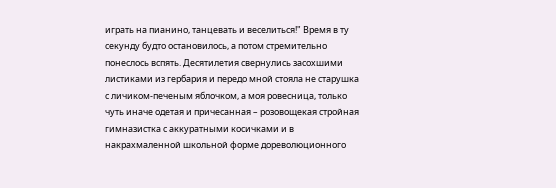играть на пианино, танцевать и веселиться!" Время в ту секунду будто остановилось, а потом стремительно понеслось вспять. Десятилетия свернулись засохшими листиками из гербария и передо мной стояла не старушка с личиком-печеным яблочком, а моя ровесница, только чуть иначе одетая и причесанная – розовощекая стройная гимназистка с аккуратными косичками и в накрахмаленной школьной форме дореволюционного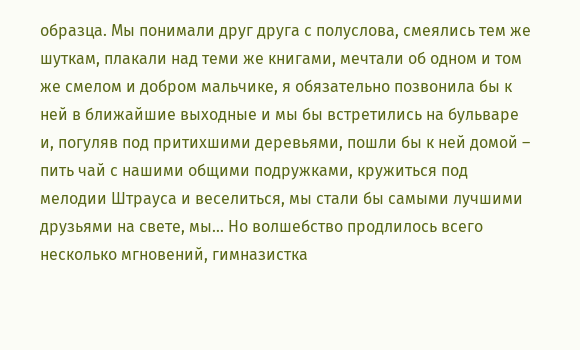образца. Мы понимали друг друга с полуслова, смеялись тем же шуткам, плакали над теми же книгами, мечтали об одном и том же смелом и добром мальчике, я обязательно позвонила бы к ней в ближайшие выходные и мы бы встретились на бульваре и, погуляв под притихшими деревьями, пошли бы к ней домой – пить чай с нашими общими подружками, кружиться под мелодии Штрауса и веселиться, мы стали бы самыми лучшими друзьями на свете, мы… Но волшебство продлилось всего несколько мгновений, гимназистка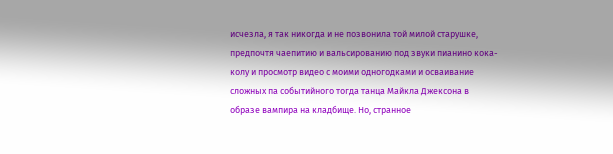исчезла, я так никогда и не позвонила той милой старушке, предпочтя чаепитию и вальсированию под звуки пианино кока-колу и просмотр видео с моими одногодками и осваивание сложных па событийного тогда танца Майкла Джексона в образе вампира на кладбище. Но, странное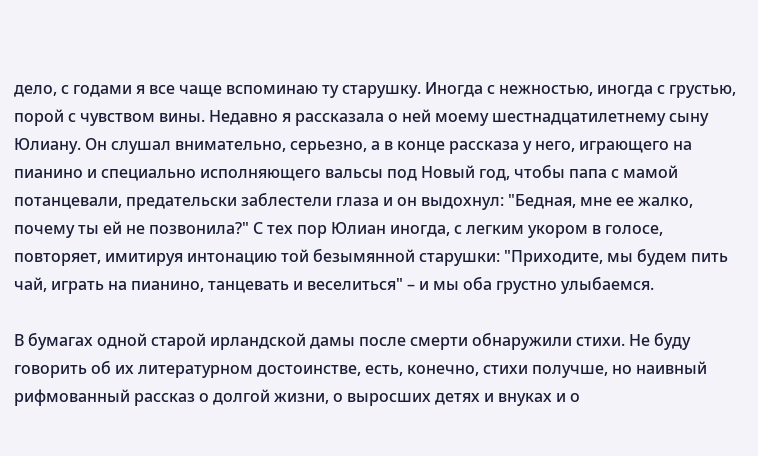дело, с годами я все чаще вспоминаю ту старушку. Иногда с нежностью, иногда с грустью, порой с чувством вины. Недавно я рассказала о ней моему шестнадцатилетнему сыну Юлиану. Он слушал внимательно, серьезно, а в конце рассказа у него, играющего на пианино и специально исполняющего вальсы под Новый год, чтобы папа с мамой потанцевали, предательски заблестели глаза и он выдохнул: "Бедная, мне ее жалко, почему ты ей не позвонила?" С тех пор Юлиан иногда, с легким укором в голосе, повторяет, имитируя интонацию той безымянной старушки: "Приходите, мы будем пить чай, играть на пианино, танцевать и веселиться" – и мы оба грустно улыбаемся.

В бумагах одной старой ирландской дамы после смерти обнаружили стихи. Не буду говорить об их литературном достоинстве, есть, конечно, стихи получше, но наивный рифмованный рассказ о долгой жизни, о выросших детях и внуках и о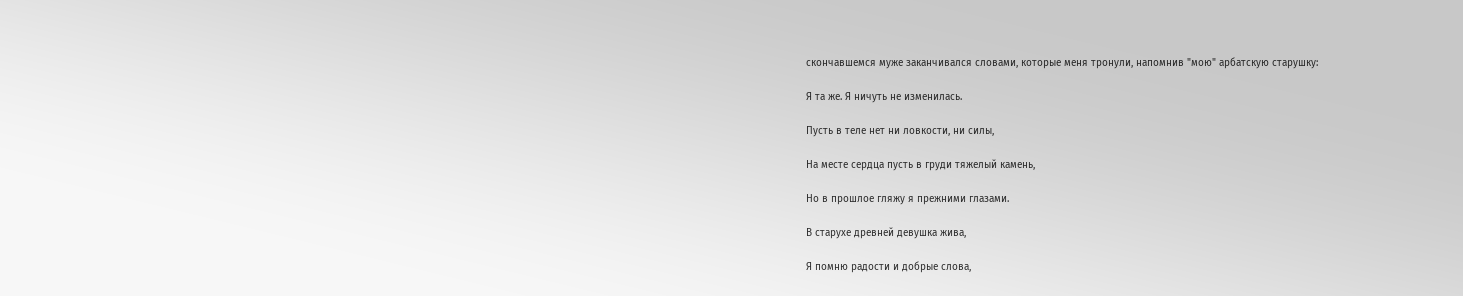скончавшемся муже заканчивался словами, которые меня тронули, напомнив "мою" арбатскую старушку:

Я та же. Я ничуть не изменилась.

Пусть в теле нет ни ловкости, ни силы,

На месте сердца пусть в груди тяжелый камень,

Но в прошлое гляжу я прежними глазами.

В старухе древней девушка жива,

Я помню радости и добрые слова,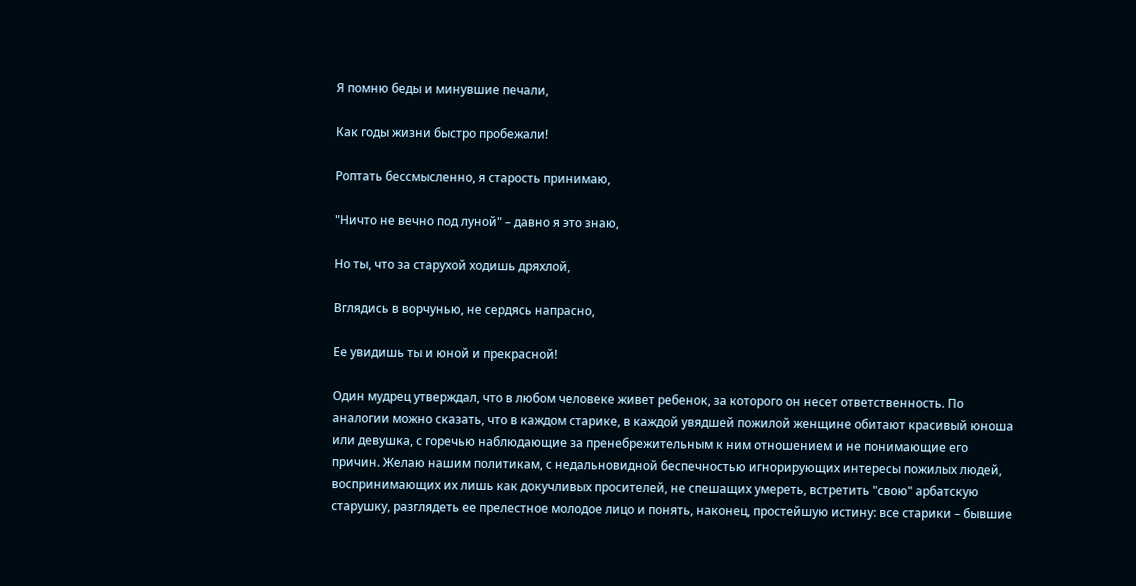Я помню беды и минувшие печали,

Как годы жизни быстро пробежали!

Роптать бессмысленно, я старость принимаю,

"Ничто не вечно под луной" – давно я это знаю,

Но ты, что за старухой ходишь дряхлой,

Вглядись в ворчунью, не сердясь напрасно,

Ее увидишь ты и юной и прекрасной!

Один мудрец утверждал, что в любом человеке живет ребенок, за которого он несет ответственность. По аналогии можно сказать, что в каждом старике, в каждой увядшей пожилой женщине обитают красивый юноша или девушка, с горечью наблюдающие за пренебрежительным к ним отношением и не понимающие его причин. Желаю нашим политикам, с недальновидной беспечностью игнорирующих интересы пожилых людей, воспринимающих их лишь как докучливых просителей, не спешащих умереть, встретить "свою" арбатскую старушку, разглядеть ее прелестное молодое лицо и понять, наконец, простейшую истину: все старики – бывшие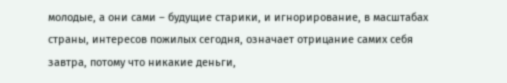молодые, а они сами – будущие старики, и игнорирование, в масштабах страны, интересов пожилых сегодня, означает отрицание самих себя завтра, потому что никакие деньги,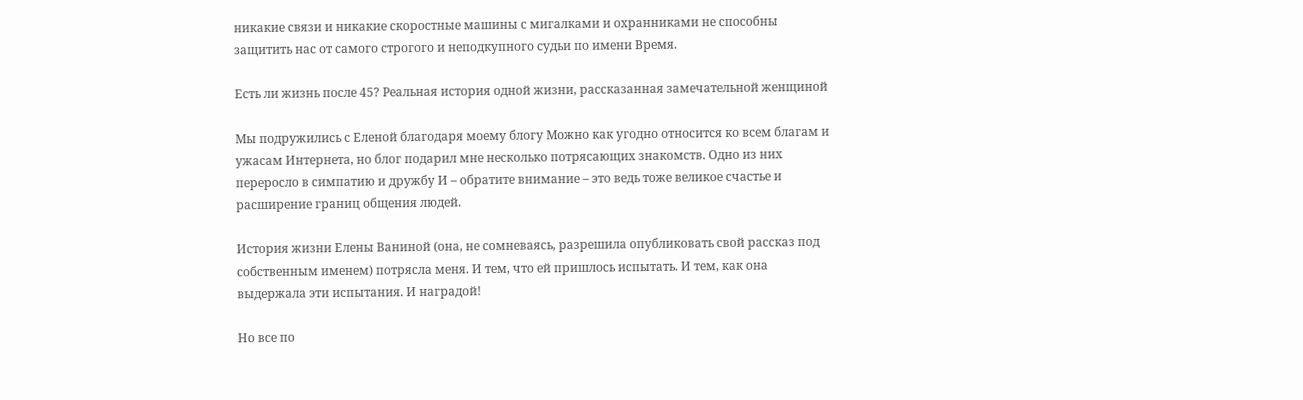никакие связи и никакие скоростные машины с мигалками и охранниками не способны защитить нас от самого строгого и неподкупного судьи по имени Время.

Есть ли жизнь после 45? Реальная история одной жизни, рассказанная замечательной женщиной

Мы подружились с Еленой благодаря моему блогу Можно как угодно относится ко всем благам и ужасам Интернета, но блог подарил мне несколько потрясающих знакомств. Одно из них переросло в симпатию и дружбу И – обратите внимание – это ведь тоже великое счастье и расширение границ общения людей.

История жизни Елены Ваниной (она, не сомневаясь, разрешила опубликовать свой рассказ под собственным именем) потрясла меня. И тем, что ей пришлось испытать. И тем, как она выдержала эти испытания. И наградой!

Но все по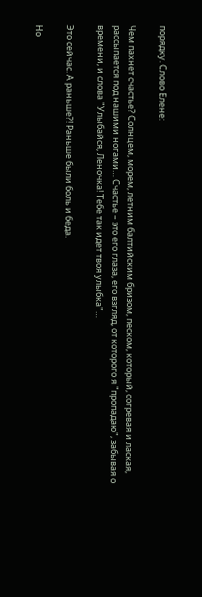порядку. Слово Елене:

Чем пахнет счастье? Солнцем, морем, летним балтийским бризом, песком, который, согревая и лаская, рассыпается под нашими ногами… Счастье – это его глаза, его взгляд, от которого я "пропадаю", забывая о времени, и слова "Улыбайся, Леночка! Тебе так идет твоя улыбка"…

Это сейчас. А раньше?! Раньше были боль и беда.

Но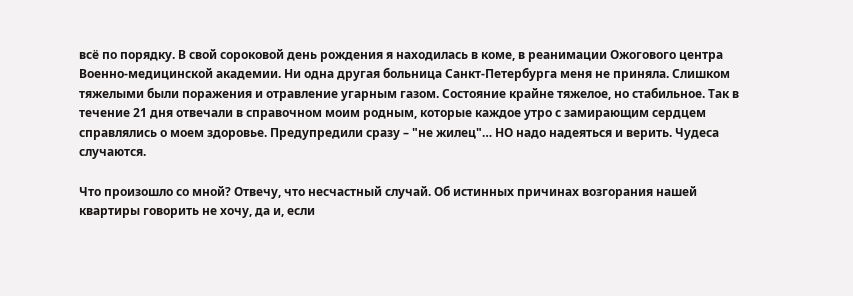всё по порядку. В свой сороковой день рождения я находилась в коме, в реанимации Ожогового центра Военно-медицинской академии. Ни одна другая больница Санкт-Петербурга меня не приняла. Слишком тяжелыми были поражения и отравление угарным газом. Состояние крайне тяжелое, но стабильное. Так в течение 21 дня отвечали в справочном моим родным, которые каждое утро с замирающим сердцем справлялись о моем здоровье. Предупредили сразу – "не жилец"… НО надо надеяться и верить. Чудеса случаются.

Что произошло со мной? Отвечу, что несчастный случай. Об истинных причинах возгорания нашей квартиры говорить не хочу, да и, если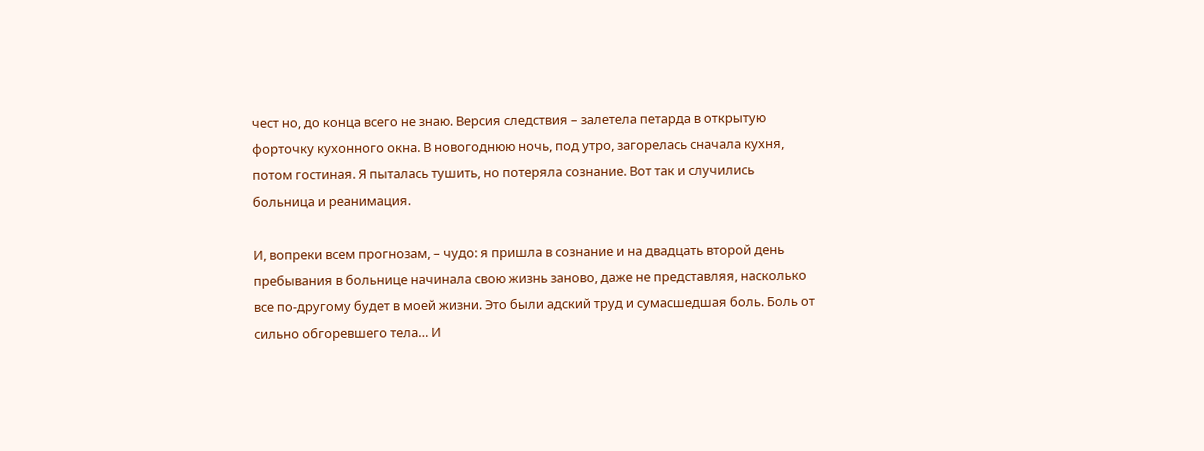чест но, до конца всего не знаю. Версия следствия – залетела петарда в открытую форточку кухонного окна. В новогоднюю ночь, под утро, загорелась сначала кухня, потом гостиная. Я пыталась тушить, но потеряла сознание. Вот так и случились больница и реанимация.

И, вопреки всем прогнозам, – чудо: я пришла в сознание и на двадцать второй день пребывания в больнице начинала свою жизнь заново, даже не представляя, насколько все по-другому будет в моей жизни. Это были адский труд и сумасшедшая боль. Боль от сильно обгоревшего тела… И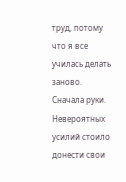труд, потому что я все училась делать заново. Сначала руки. Невероятных усилий стоило донести свои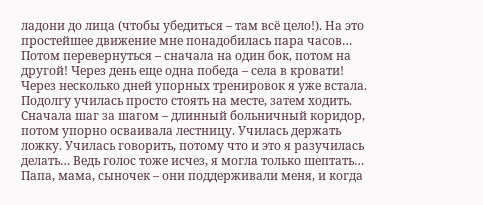ладони до лица (чтобы убедиться – там всё цело!). На это простейшее движение мне понадобилась пара часов… Потом перевернуться – сначала на один бок, потом на другой! Через день еще одна победа – села в кровати! Через несколько дней упорных тренировок я уже встала. Подолгу училась просто стоять на месте, затем ходить. Сначала шаг за шагом – длинный больничный коридор, потом упорно осваивала лестницу. Училась держать ложку. Училась говорить, потому что и это я разучилась делать… Ведь голос тоже исчез, я могла только шептать… Папа, мама, сыночек – они поддерживали меня, и когда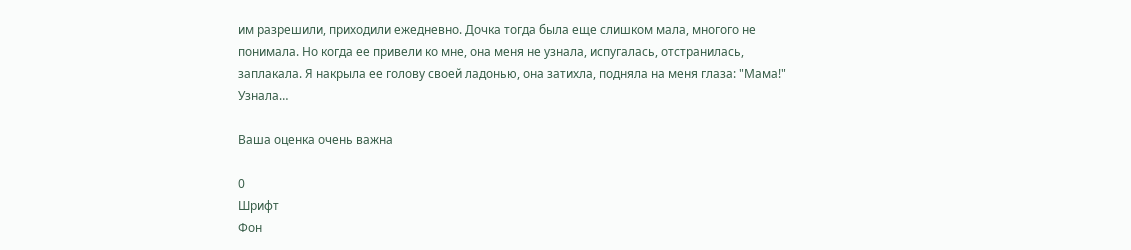им разрешили, приходили ежедневно. Дочка тогда была еще слишком мала, многого не понимала. Но когда ее привели ко мне, она меня не узнала, испугалась, отстранилась, заплакала. Я накрыла ее голову своей ладонью, она затихла, подняла на меня глаза: "Мама!" Узнала…

Ваша оценка очень важна

0
Шрифт
Фон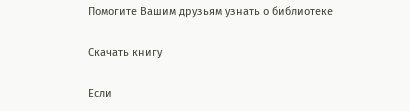Помогите Вашим друзьям узнать о библиотеке

Скачать книгу

Если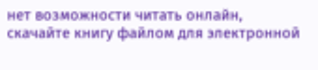нет возможности читать онлайн, скачайте книгу файлом для электронной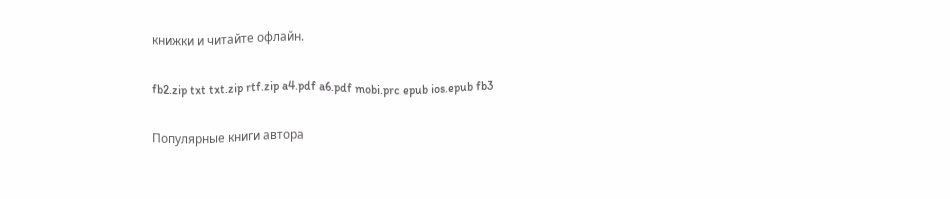книжки и читайте офлайн.

fb2.zip txt txt.zip rtf.zip a4.pdf a6.pdf mobi.prc epub ios.epub fb3

Популярные книги автора